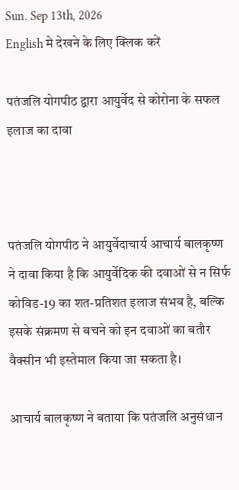Sun. Sep 13th, 2026
English मे देखने के लिए क्लिक करें

पतंजलि योगपीठ द्वारा आयुर्वेद से कोरोना के सफल इलाज का दावा



पतंजलि योगपीठ ने आयुर्वेदाचार्य आचार्य बालकृष्ण ने दावा किया है कि आयुर्वेदिक की दवाओं से न सिर्फ कोविड-19 का शत-प्रतिशत इलाज संभव है, बल्कि इसके संक्रमण से बचने को इन दवाओं का बतौर वैक्सीन भी इस्तेमाल किया जा सकता है।

आचार्य बालकृष्ण ने बताया कि पतंजलि अनुसंधान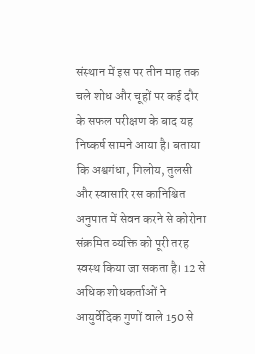संस्थान में इस पर तीन माह तक चले शोध और चूहों पर कई दौर के सफल परीक्षण के बाद यह निष्कर्ष सामने आया है। बताया कि अश्वगंधा, गिलोय, तुलसी और स्वासारि रस कानिश्चित अनुपात में सेवन करने से कोरोना संक्रमित व्यक्ति को पूरी तरह स्वस्थ किया जा सकता है। 12 से अधिक शोधकर्ताओं ने आयुर्वेदिक गुणों वाले 150 से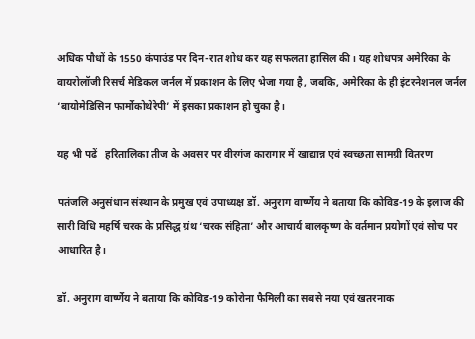अधिक पौधों के 1550 कंपाउंड पर दिन-रात शोध कर यह सफलता हासिल की। यह शोधपत्र अमेरिका के वायरोलॉजी रिसर्च मेडिकल जर्नल में प्रकाशन के लिए भेजा गया है, जबकि, अमेरिका के ही इंटरनेशनल जर्नल ‘बायोमेडिसिन फार्मोकोथेरेपी’ में इसका प्रकाशन हो चुका है।

यह भी पढें   हरितालिका तीज के अवसर पर वीरगंज कारागार में खाद्यान्न एवं स्वच्छता सामग्री वितरण

पतंजलि अनुसंधान संस्थान के प्रमुख एवं उपाध्यक्ष डॉ. अनुराग वार्ष्‍णेय ने बताया कि कोविड-19 के इलाज की सारी विधि महर्षि चरक के प्रसिद्ध ग्रंथ ‘चरक संहिता’ और आचार्य बालकृष्ण के वर्तमान प्रयोगों एवं सोच पर आधारित है।

डॉ. अनुराग वार्ष्‍णेय ने बताया कि कोविड-19 कोरोना फैमिली का सबसे नया एवं खतरनाक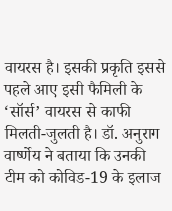वायरस है। इसकी प्रकृति इससे पहले आए इसी फैमिली के ‘सॉर्स’ वायरस से काफी मिलती-जुलती है। डॉ. अनुराग वार्ष्‍णेय ने बताया कि उनकी टीम को कोविड-19 के इलाज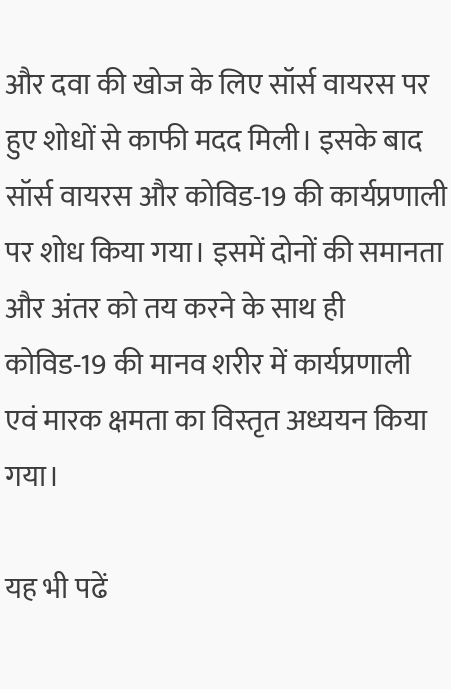और दवा की खोज के लिए सॉर्स वायरस पर हुए शोधों से काफी मदद मिली। इसके बाद सॉर्स वायरस और कोविड-19 की कार्यप्रणाली पर शोध किया गया। इसमें दोनों की समानता और अंतर को तय करने के साथ ही कोविड-19 की मानव शरीर में कार्यप्रणाली एवं मारक क्षमता का विस्तृत अध्ययन किया गया।

यह भी पढें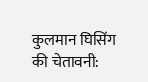कुलमान घिसिंग की चेतावनी: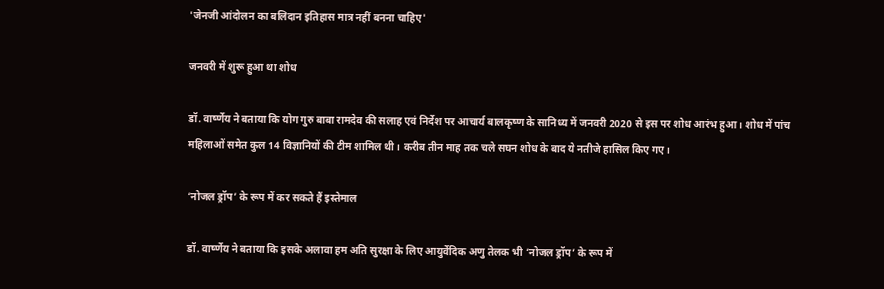'जेनजी आंदोलन का बलिदान इतिहास मात्र नहीं बनना चाहिए'

जनवरी में शुरू हुआ था शोध

डॉ. वार्ष्‍णेय ने बताया कि योग गुरु बाबा रामदेव की सलाह एवं निर्देश पर आचार्य बालकृष्ण के सानिध्य में जनवरी 2020 से इस पर शोध आरंभ हुआ। शोध में पांच महिलाओं समेत कुल 14 विज्ञानियों की टीम शामिल थी। करीब तीन माह तक चले सघन शोध के बाद ये नतीजे हासिल किए गए।

‘नोजल ड्रॉप’ के रूप में कर सकते हैं इस्तेमाल

डॉ. वार्ष्‍णेय ने बताया कि इसके अलावा हम अति सुरक्षा के लिए आयुर्वेदिक अणु तेलक भी ‘नोजल ड्रॉप’ के रूप में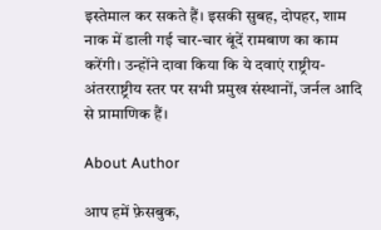इस्तेमाल कर सकते हैं। इसकी सुबह, दोपहर, शाम नाक में डाली गई चार-चार बूंदें रामबाण का काम करेंगी। उन्होंने दावा किया कि ये दवाएं राष्ट्रीय-अंतरराष्ट्रीय स्तर पर सभी प्रमुख संस्थानों, जर्नल आदि से प्रामाणिक हैं।

About Author

आप हमें फ़ेसबुक,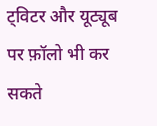ट्विटर और यूट्यूब पर फ़ॉलो भी कर सकते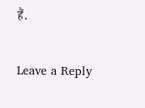हैं.

Leave a Reply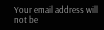Your email address will not be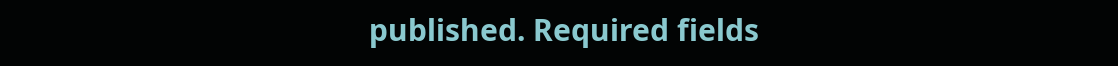published. Required fields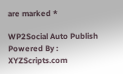are marked *

WP2Social Auto Publish Powered By : XYZScripts.com